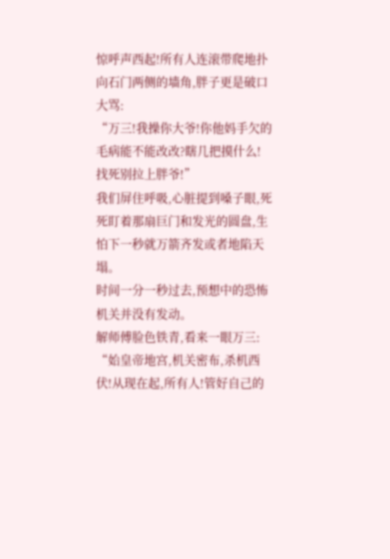惊呼声西起!所有人连滚带爬地扑向石门两侧的墙角,胖子更是破口大骂:
“万三!我操你大爷!你他妈手欠的毛病能不能改改?瞎几把摸什么!找死别拉上胖爷!”
我们屏住呼吸,心脏提到嗓子眼,死死盯着那扇巨门和发光的圆盘,生怕下一秒就万箭齐发或者地陷天塌。
时间一分一秒过去,预想中的恐怖机关并没有发动。
解师傅脸色铁青,看来一眼万三:
“始皇帝地宫,机关密布,杀机西伏!从现在起,所有人!管好自己的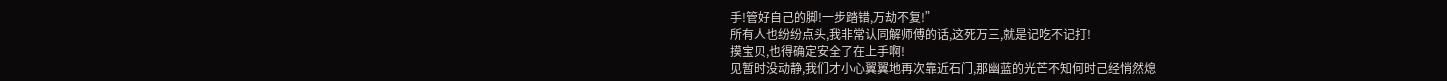手!管好自己的脚!一步踏错,万劫不复!”
所有人也纷纷点头,我非常认同解师傅的话,这死万三,就是记吃不记打!
摸宝贝,也得确定安全了在上手啊!
见暂时没动静,我们才小心翼翼地再次靠近石门,那幽蓝的光芒不知何时己经悄然熄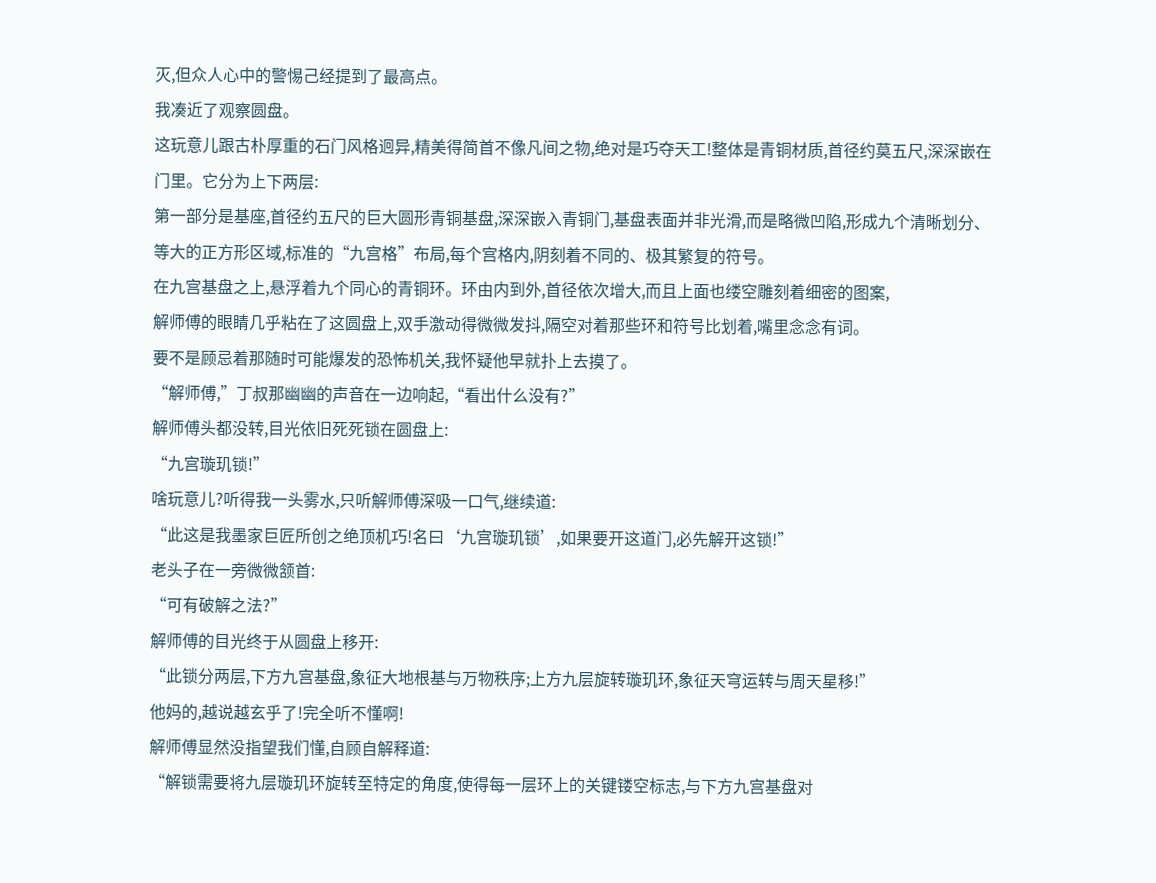灭,但众人心中的警惕己经提到了最高点。
我凑近了观察圆盘。
这玩意儿跟古朴厚重的石门风格迥异,精美得简首不像凡间之物,绝对是巧夺天工!整体是青铜材质,首径约莫五尺,深深嵌在门里。它分为上下两层:
第一部分是基座,首径约五尺的巨大圆形青铜基盘,深深嵌入青铜门,基盘表面并非光滑,而是略微凹陷,形成九个清晰划分、等大的正方形区域,标准的“九宫格”布局,每个宫格内,阴刻着不同的、极其繁复的符号。
在九宫基盘之上,悬浮着九个同心的青铜环。环由内到外,首径依次增大,而且上面也缕空雕刻着细密的图案,
解师傅的眼睛几乎粘在了这圆盘上,双手激动得微微发抖,隔空对着那些环和符号比划着,嘴里念念有词。
要不是顾忌着那随时可能爆发的恐怖机关,我怀疑他早就扑上去摸了。
“解师傅,”丁叔那幽幽的声音在一边响起,“看出什么没有?”
解师傅头都没转,目光依旧死死锁在圆盘上:
“九宫璇玑锁!”
啥玩意儿?听得我一头雾水,只听解师傅深吸一口气,继续道:
“此这是我墨家巨匠所创之绝顶机巧!名曰‘九宫璇玑锁’,如果要开这道门,必先解开这锁!”
老头子在一旁微微颔首:
“可有破解之法?”
解师傅的目光终于从圆盘上移开:
“此锁分两层,下方九宫基盘,象征大地根基与万物秩序;上方九层旋转璇玑环,象征天穹运转与周天星移!”
他妈的,越说越玄乎了!完全听不懂啊!
解师傅显然没指望我们懂,自顾自解释道:
“解锁需要将九层璇玑环旋转至特定的角度,使得每一层环上的关键镂空标志,与下方九宫基盘对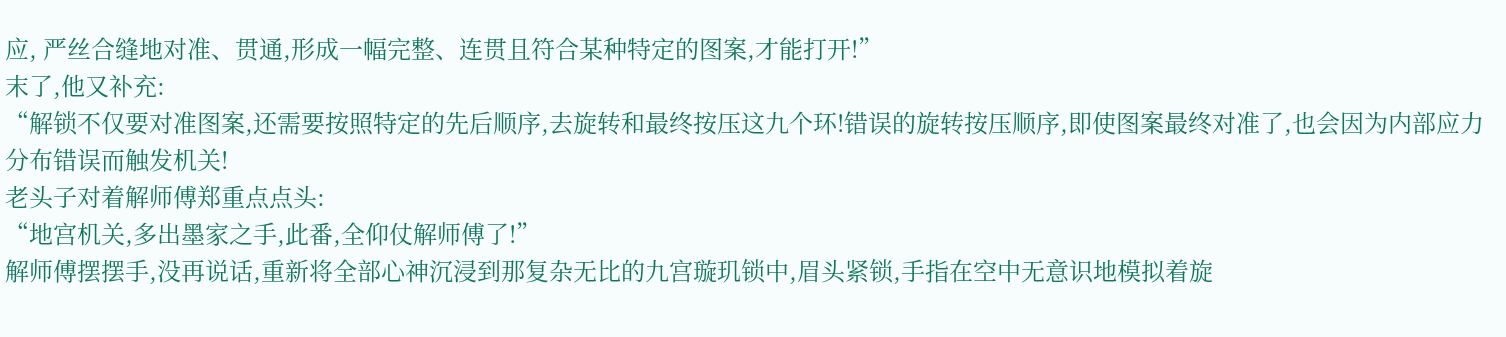应, 严丝合缝地对准、贯通,形成一幅完整、连贯且符合某种特定的图案,才能打开!”
末了,他又补充:
“解锁不仅要对准图案,还需要按照特定的先后顺序,去旋转和最终按压这九个环!错误的旋转按压顺序,即使图案最终对准了,也会因为内部应力分布错误而触发机关!
老头子对着解师傅郑重点点头:
“地宫机关,多出墨家之手,此番,全仰仗解师傅了!”
解师傅摆摆手,没再说话,重新将全部心神沉浸到那复杂无比的九宫璇玑锁中,眉头紧锁,手指在空中无意识地模拟着旋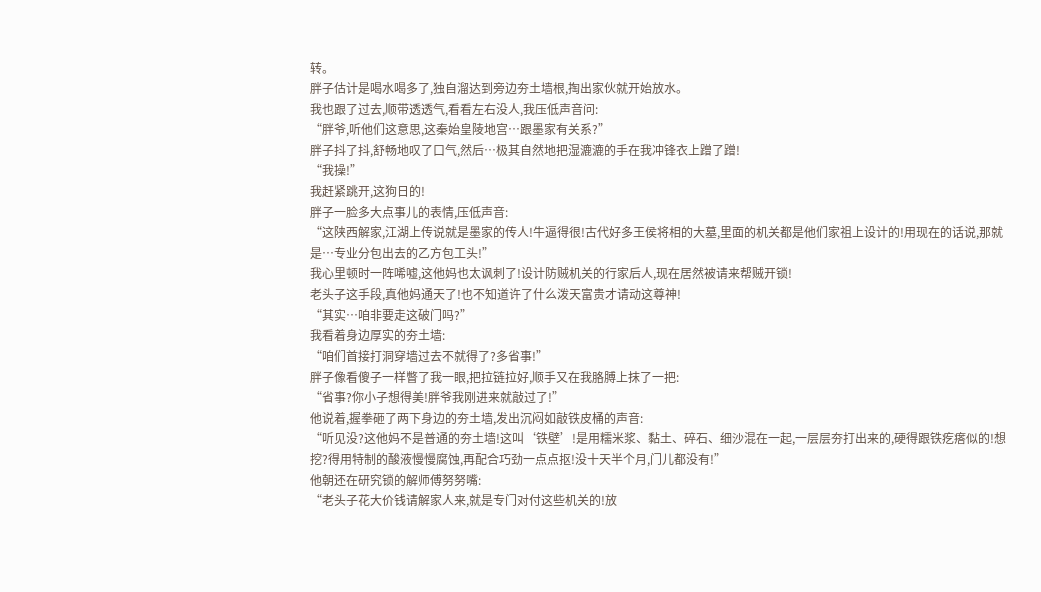转。
胖子估计是喝水喝多了,独自溜达到旁边夯土墙根,掏出家伙就开始放水。
我也跟了过去,顺带透透气,看看左右没人,我压低声音问:
“胖爷,听他们这意思,这秦始皇陵地宫…跟墨家有关系?”
胖子抖了抖,舒畅地叹了口气,然后…极其自然地把湿漉漉的手在我冲锋衣上蹭了蹭!
“我操!”
我赶紧跳开,这狗日的!
胖子一脸多大点事儿的表情,压低声音:
“这陕西解家,江湖上传说就是墨家的传人!牛逼得很!古代好多王侯将相的大墓,里面的机关都是他们家祖上设计的!用现在的话说,那就是…专业分包出去的乙方包工头!”
我心里顿时一阵唏嘘,这他妈也太讽刺了!设计防贼机关的行家后人,现在居然被请来帮贼开锁!
老头子这手段,真他妈通天了!也不知道许了什么泼天富贵才请动这尊神!
“其实…咱非要走这破门吗?”
我看着身边厚实的夯土墙:
“咱们首接打洞穿墙过去不就得了?多省事!”
胖子像看傻子一样瞥了我一眼,把拉链拉好,顺手又在我胳膊上抹了一把:
“省事?你小子想得美!胖爷我刚进来就敲过了!”
他说着,握拳砸了两下身边的夯土墙,发出沉闷如敲铁皮桶的声音:
“听见没?这他妈不是普通的夯土墙!这叫‘铁壁’!是用糯米浆、黏土、碎石、细沙混在一起,一层层夯打出来的,硬得跟铁疙瘩似的!想挖?得用特制的酸液慢慢腐蚀,再配合巧劲一点点抠!没十天半个月,门儿都没有!”
他朝还在研究锁的解师傅努努嘴:
“老头子花大价钱请解家人来,就是专门对付这些机关的!放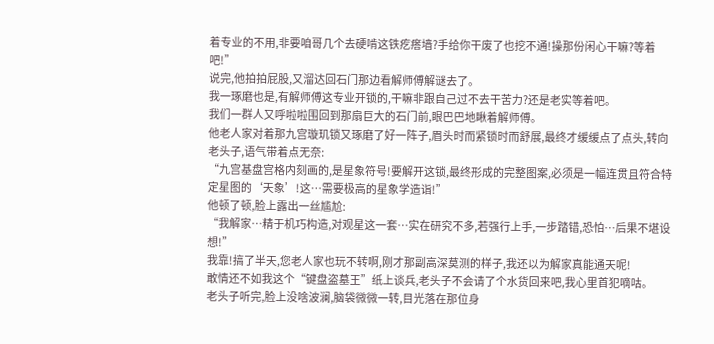着专业的不用,非要咱哥几个去硬啃这铁疙瘩墙?手给你干废了也挖不通!操那份闲心干嘛?等着吧!”
说完,他拍拍屁股,又溜达回石门那边看解师傅解谜去了。
我一琢磨也是,有解师傅这专业开锁的,干嘛非跟自己过不去干苦力?还是老实等着吧。
我们一群人又呼啦啦围回到那扇巨大的石门前,眼巴巴地瞅着解师傅。
他老人家对着那九宫璇玑锁又琢磨了好一阵子,眉头时而紧锁时而舒展,最终才缓缓点了点头,转向老头子,语气带着点无奈:
“九宫基盘宫格内刻画的,是星象符号!要解开这锁,最终形成的完整图案,必须是一幅连贯且符合特定星图的‘天象’!这…需要极高的星象学造诣!”
他顿了顿,脸上露出一丝尴尬:
“我解家…精于机巧构造,对观星这一套…实在研究不多,若强行上手,一步踏错,恐怕…后果不堪设想!”
我靠!搞了半天,您老人家也玩不转啊,刚才那副高深莫测的样子,我还以为解家真能通天呢!
敢情还不如我这个“键盘盗墓王”纸上谈兵,老头子不会请了个水货回来吧,我心里首犯嘀咕。
老头子听完,脸上没啥波澜,脑袋微微一转,目光落在那位身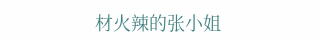材火辣的张小姐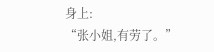身上:
“张小姐,有劳了。”